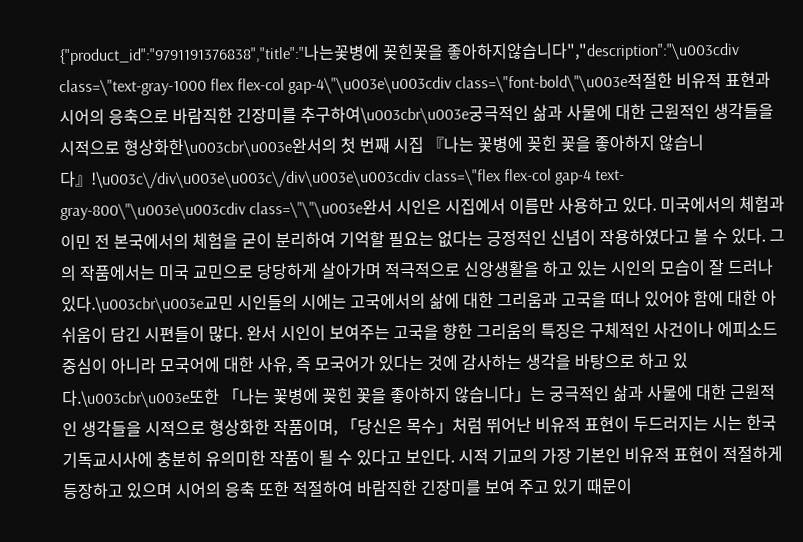{"product_id":"9791191376838","title":"나는꽃병에 꽂힌꽃을 좋아하지않습니다","description":"\u003cdiv class=\"text-gray-1000 flex flex-col gap-4\"\u003e\u003cdiv class=\"font-bold\"\u003e적절한 비유적 표현과 시어의 응축으로 바람직한 긴장미를 추구하여\u003cbr\u003e궁극적인 삶과 사물에 대한 근원적인 생각들을 시적으로 형상화한\u003cbr\u003e완서의 첫 번째 시집 『나는 꽃병에 꽂힌 꽃을 좋아하지 않습니다』!\u003c\/div\u003e\u003c\/div\u003e\u003cdiv class=\"flex flex-col gap-4 text-gray-800\"\u003e\u003cdiv class=\"\"\u003e완서 시인은 시집에서 이름만 사용하고 있다. 미국에서의 체험과 이민 전 본국에서의 체험을 굳이 분리하여 기억할 필요는 없다는 긍정적인 신념이 작용하였다고 볼 수 있다. 그의 작품에서는 미국 교민으로 당당하게 살아가며 적극적으로 신앙생활을 하고 있는 시인의 모습이 잘 드러나 있다.\u003cbr\u003e교민 시인들의 시에는 고국에서의 삶에 대한 그리움과 고국을 떠나 있어야 함에 대한 아쉬움이 담긴 시편들이 많다. 완서 시인이 보여주는 고국을 향한 그리움의 특징은 구체적인 사건이나 에피소드 중심이 아니라 모국어에 대한 사유, 즉 모국어가 있다는 것에 감사하는 생각을 바탕으로 하고 있다.\u003cbr\u003e또한 「나는 꽃병에 꽂힌 꽃을 좋아하지 않습니다」는 궁극적인 삶과 사물에 대한 근원적인 생각들을 시적으로 형상화한 작품이며, 「당신은 목수」처럼 뛰어난 비유적 표현이 두드러지는 시는 한국기독교시사에 충분히 유의미한 작품이 될 수 있다고 보인다. 시적 기교의 가장 기본인 비유적 표현이 적절하게 등장하고 있으며 시어의 응축 또한 적절하여 바람직한 긴장미를 보여 주고 있기 때문이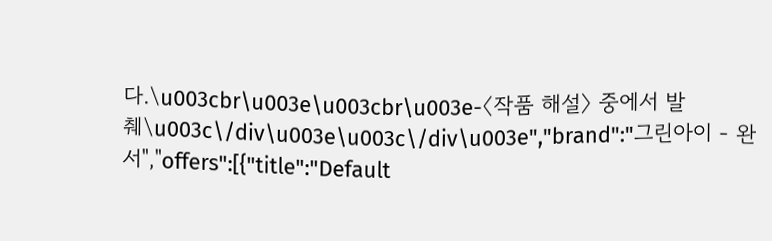다.\u003cbr\u003e\u003cbr\u003e-〈작품 해설〉 중에서 발췌\u003c\/div\u003e\u003c\/div\u003e","brand":"그린아이 - 완서","offers":[{"title":"Default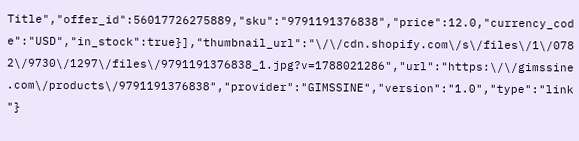Title","offer_id":56017726275889,"sku":"9791191376838","price":12.0,"currency_code":"USD","in_stock":true}],"thumbnail_url":"\/\/cdn.shopify.com\/s\/files\/1\/0782\/9730\/1297\/files\/9791191376838_1.jpg?v=1788021286","url":"https:\/\/gimssine.com\/products\/9791191376838","provider":"GIMSSINE","version":"1.0","type":"link"}